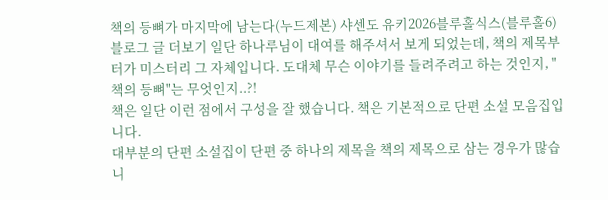책의 등뼈가 마지막에 남는다(누드제본) 샤센도 유키2026블루홀식스(블루홀6) 블로그 글 더보기 일단 하나루님이 대여를 해주셔서 보게 되었는데, 책의 제목부터가 미스터리 그 자체입니다. 도대체 무슨 이야기를 들려주려고 하는 것인지, "책의 등뼈"는 무엇인지..?!
책은 일단 이런 점에서 구성을 잘 했습니다. 책은 기본적으로 단편 소설 모음집입니다.
대부분의 단편 소설집이 단편 중 하나의 제목을 책의 제목으로 삼는 경우가 많습니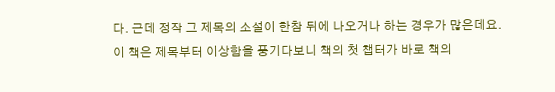다. 근데 정작 그 제목의 소설이 한참 뒤에 나오거나 하는 경우가 많은데요.
이 책은 제목부터 이상함을 풍기다보니 책의 첫 챕터가 바로 책의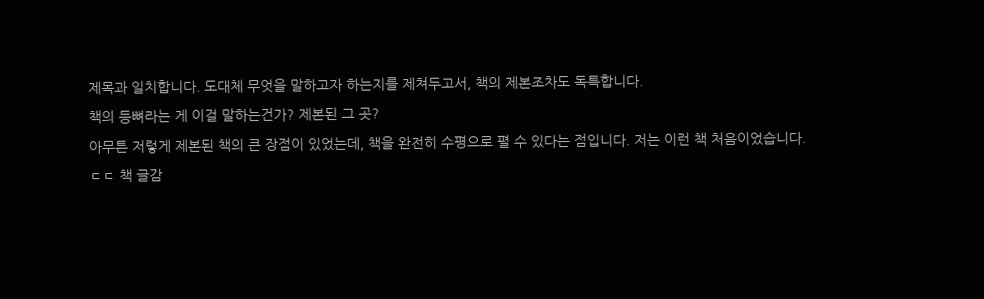제목과 일치합니다. 도대체 무엇을 말하고자 하는지를 제쳐두고서, 책의 제본조차도 독특합니다.
책의 등뼈라는 게 이걸 말하는건가? 제본된 그 곳?
아무튼 저렇게 제본된 책의 큰 장점이 있었는데, 책을 완전히 수평으로 펼 수 있다는 점입니다. 저는 이런 책 처음이었습니다.
ㄷㄷ 책 글감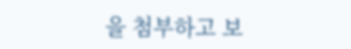을 첨부하고 보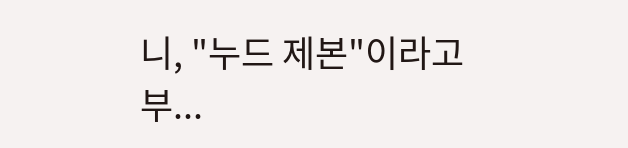니, "누드 제본"이라고 부...